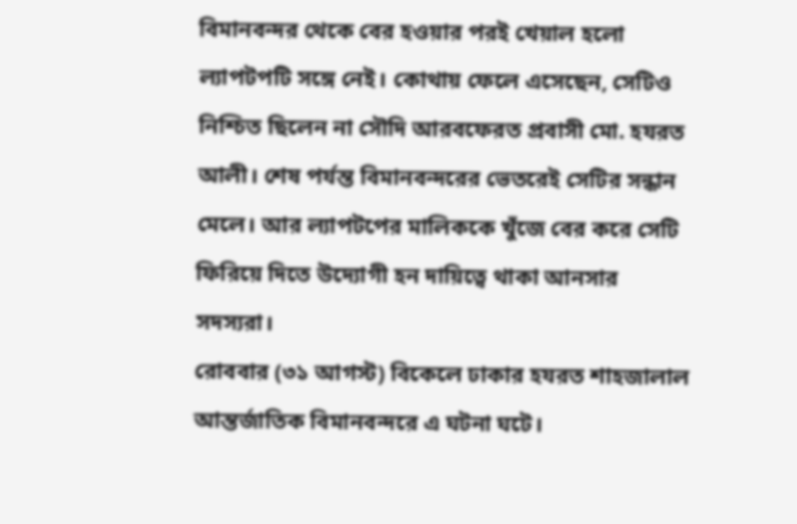বিমানবন্দর থেকে বের হওয়ার পরই খেয়াল হলো ল্যাপটপটি সঙ্গে নেই। কোথায় ফেলে এসেছেন, সেটিও নিশ্চিত ছিলেন না সৌদি আরবফেরত প্রবাসী মো. হযরত আলী। শেষ পর্যন্ত বিমানবন্দরের ভেতরেই সেটির সন্ধান মেলে। আর ল্যাপটপের মালিককে খুঁজে বের করে সেটি ফিরিয়ে দিতে উদ্যোগী হন দায়িত্বে থাকা আনসার সদস্যরা।
রোববার (৩১ আগস্ট) বিকেলে ঢাকার হযরত শাহজালাল আন্তর্জাতিক বিমানবন্দরে এ ঘটনা ঘটে।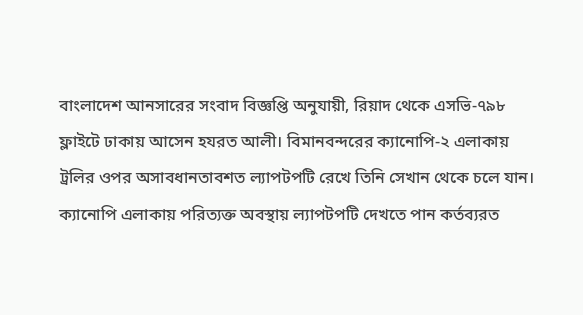বাংলাদেশ আনসারের সংবাদ বিজ্ঞপ্তি অনুযায়ী, রিয়াদ থেকে এসভি-৭৯৮ ফ্লাইটে ঢাকায় আসেন হযরত আলী। বিমানবন্দরের ক্যানোপি-২ এলাকায় ট্রলির ওপর অসাবধানতাবশত ল্যাপটপটি রেখে তিনি সেখান থেকে চলে যান।
ক্যানোপি এলাকায় পরিত্যক্ত অবস্থায় ল্যাপটপটি দেখতে পান কর্তব্যরত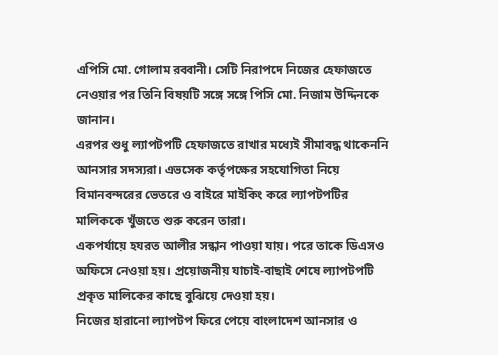এপিসি মো. গোলাম রব্বানী। সেটি নিরাপদে নিজের হেফাজতে নেওয়ার পর তিনি বিষয়টি সঙ্গে সঙ্গে পিসি মো. নিজাম উদ্দিনকে জানান।
এরপর শুধু ল্যাপটপটি হেফাজতে রাখার মধ্যেই সীমাবদ্ধ থাকেননি আনসার সদস্যরা। এভসেক কর্তৃপক্ষের সহযোগিতা নিয়ে বিমানবন্দরের ভেতরে ও বাইরে মাইকিং করে ল্যাপটপটির মালিককে খুঁজতে শুরু করেন তারা।
একপর্যায়ে হযরত আলীর সন্ধান পাওয়া যায়। পরে তাকে ডিএসও অফিসে নেওয়া হয়। প্রয়োজনীয় যাচাই-বাছাই শেষে ল্যাপটপটি প্রকৃত মালিকের কাছে বুঝিয়ে দেওয়া হয়।
নিজের হারানো ল্যাপটপ ফিরে পেয়ে বাংলাদেশ আনসার ও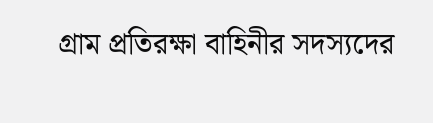গ্রাম প্রতিরক্ষা বাহিনীর সদস্যদের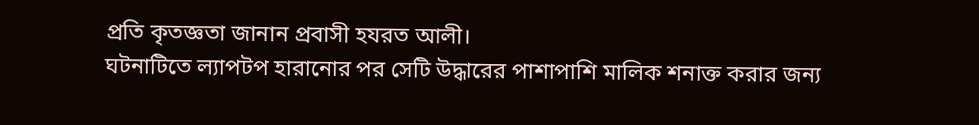প্রতি কৃতজ্ঞতা জানান প্রবাসী হযরত আলী।
ঘটনাটিতে ল্যাপটপ হারানোর পর সেটি উদ্ধারের পাশাপাশি মালিক শনাক্ত করার জন্য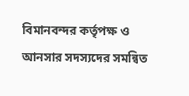বিমানবন্দর কর্তৃপক্ষ ও আনসার সদস্যদের সমন্বিত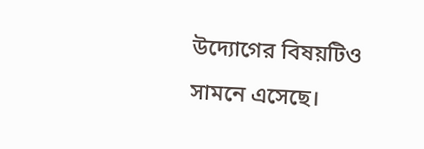উদ্যোগের বিষয়টিও সামনে এসেছে।